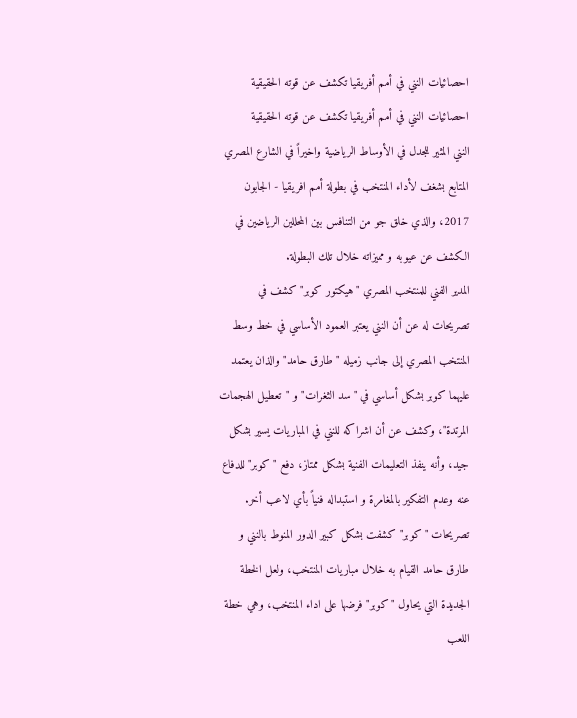احصائيات النني في أمم أفريقيا تكشف عن قوته الحقيقية
احصائيات النني في أمم أفريقيا تكشف عن قوته الحقيقية
النني المثير للجدل في الأوساط الرياضية واخيراً في الشارع المصري المتابع بشغف لأداء المنتخب في بطولة أمم افريقيا - الجابون 2017، والذي خلق جو من التنافس بين المحللين الرياضين في الكشف عن عيوبه و مميزاته خلال تلك البطولة.
المدير الفني للمنتخب المصري "هيكتور كوبر" كشف في تصريحات له عن أن النني يعتبر العمود الأساسي في خط وسط المنتخب المصري إلى جانب زميله "طارق حامد" والذان يعتمد عليهما كوبر بشكل أساسي في "سد الثغرات" و "تعطيل الهجمات المرتدة"، وكشف عن أن اشراكه للنني في المباريات يسير بشكل جيد، وأنه ينفذ التعليمات الفنية بشكل ممتاز، دفع "كوبر" للدفاع عنه وعدم التفكير بالمغامرة و استبداله فنياً بأي لاعب أخر.
تصريحات "كوبر" كشفت بشكل كبير الدور المنوط بالنني و طارق حامد القيام به خلال مباريات المنتخب، ولعل الخطة الجديدة التي يحاول "كوبر" فرضها على اداء المنتخب، وهي خطة اللعب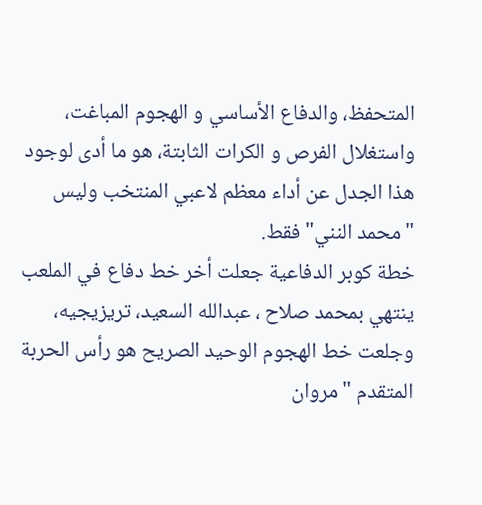المتحفظ، والدفاع الأساسي و الهجوم المباغت، واستغلال الفرص و الكرات الثابتة، هو ما أدى لوجود هذا الجدل عن أداء معظم لاعبي المنتخب وليس "محمد النني" فقط.
خطة كوبر الدفاعية جعلت أخر خط دفاع في الملعب ينتهي بمحمد صلاح ، عبدالله السعيد، تريزيجيه، وجلعت خط الهجوم الوحيد الصريح هو رأس الحربة المتقدم "مروان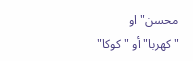محسن" او "كهربا" أو "كوكا"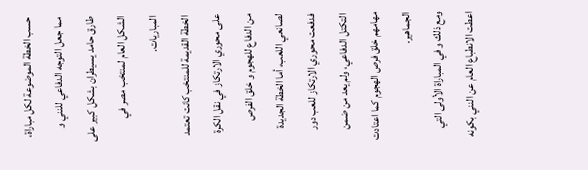حسب الخطة الموضوعة لكل مباراة، مما جعل التوجه الدفاعي للنني و طارق حامد يسيطران بشكل كبير على الشكل العام لمنتخب مصر في المباريات.
الخطة القديمة للمنتخب كانت تعتمد على محوري الارتكاز في نقل الكرة من الدفاع للهجوم و خلق الفرص لصانعي اللعب، أما الخطة الجديدة فدفعت محوري الارتكاز للعب دور التكتل الدفاعي، ولم يعد من ضمن مهامهم خلق فرص الهجوم كما اعتادت الجماهير.
ومع ذلك و في المباراة الأولى التي اعطت الانطباع العام عن النني بكونه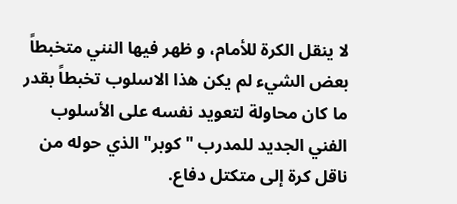لا ينقل الكرة للأمام، و ظهر فيها النني متخبطاً بعض الشيء لم يكن هذا الاسلوب تخبطاً بقدر ما كان محاولة لتعويد نفسه على الأسلوب الفني الجديد للمدرب "كوبر" الذي حوله من ناقل كرة إلى متكتل دفاع.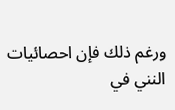ورغم ذلك فإن احصائيات النني في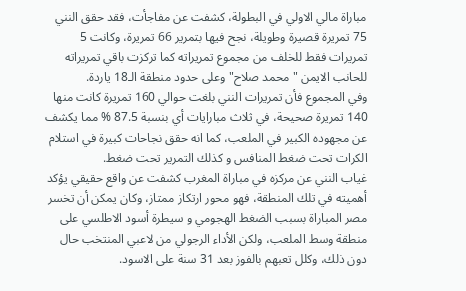مباراة مالي الاولي في البطولة، كشفت عن مفاجأت، فقد حقق النني 75 تمريرة قصيرة وطويلة، نجح فيها بتمرير 66 تمريرة، وكانت 5 تمريرات فقط للخلف من مجموع تمريراته كما تركزت باقي تمريراته للحانب الايمن "محمد صلاح" وعلى حدود منطقة الـ18 ياردة.
وفي المجموع فأن تمريرات النني بلغت حوالي 160 تمريرة كانت منها 140 تمريرة صحيحة، في ثلاث مبارايات أي بنسبة 87.5 % مما يكشف عن مجهوده الكبير في الملعب، كما انه حقق نجاحات كبيرة في استلام الكرات تحت ضغط المنافس و كذلك التمرير تحت ضغط.
غياب النني عن مركزه في مباراة المغرب كشفت عن واقع حقيقي يؤكد أهميته في تلك المنطقة، فهو محور ارتكاز ممتاز، وكان يمكن أن تخسر مصر المباراة بسبب الضغط الهجومي و سيطرة أسود الاطلسي على منطقة وسط الملعب، ولكن الأداء الرجولي من لاعبي المنتخب حال دون ذلك، وكلل تعبهم بالفوز بعد 31 سنة على الاسود.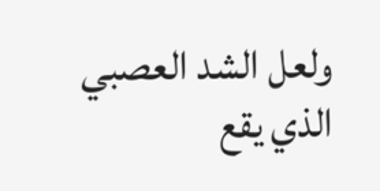ولعل الشد العصبي الذي يقع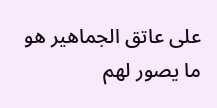على عاتق الجماهير هو ما يصور لهم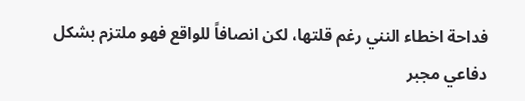فداحة اخطاء النني رغم قلتها، لكن انصافاً للواقع فهو ملتزم بشكل دفاعي مجبر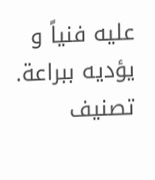عليه فنياً و يؤديه ببراعة.
تصنيف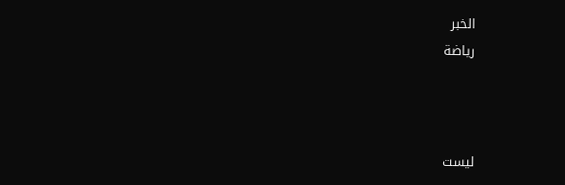الخبر
رياضة



ليست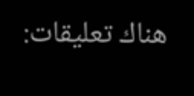هناك تعليقات: